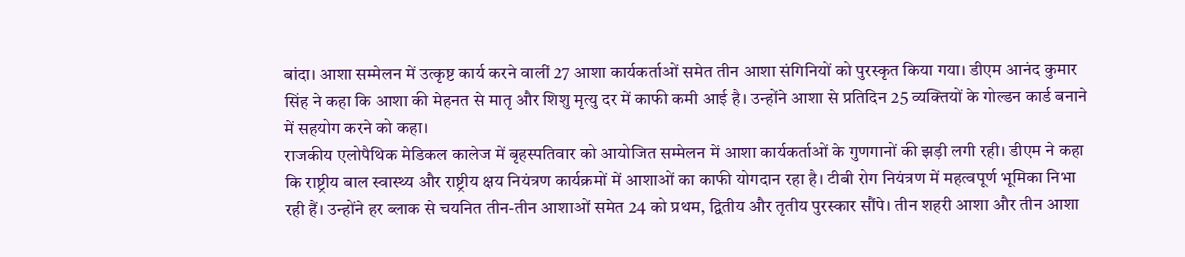बांदा। आशा सम्मेलन में उत्कृष्ट कार्य करने वालीं 27 आशा कार्यकर्ताओं समेत तीन आशा संगिनियों को पुरस्कृत किया गया। डीएम आनंद कुमार सिंह ने कहा कि आशा की मेहनत से मातृ और शिशु मृत्यु दर में काफी कमी आई है। उन्होंने आशा से प्रतिदिन 25 व्यक्तियों के गोल्डन कार्ड बनाने में सहयोग करने को कहा।
राजकीय एलोपैथिक मेडिकल कालेज में बृहस्पतिवार को आयोजित सम्मेलन में आशा कार्यकर्ताओं के गुणगानों की झड़ी लगी रही। डीएम ने कहा कि राष्ट्रीय बाल स्वास्थ्य और राष्ट्रीय क्षय नियंत्रण कार्यक्रमों में आशाओं का काफी योगदान रहा है। टीबी रोग नियंत्रण में महत्वपूर्ण भूमिका निभा रही हैं। उन्होंने हर ब्लाक से चयनित तीन-तीन आशाओं समेत 24 को प्रथम, द्वितीय और तृतीय पुरस्कार सौंपे। तीन शहरी आशा और तीन आशा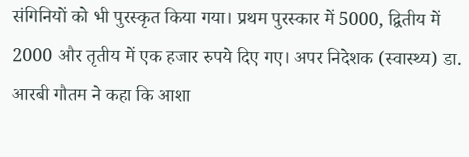संगिनियों को भी पुरस्कृत किया गया। प्रथम पुरस्कार में 5000, द्वितीय में 2000 और तृतीय में एक हजार रुपये दिए गए। अपर निदेशक (स्वास्थ्य) डा. आरबी गौतम ने कहा कि आशा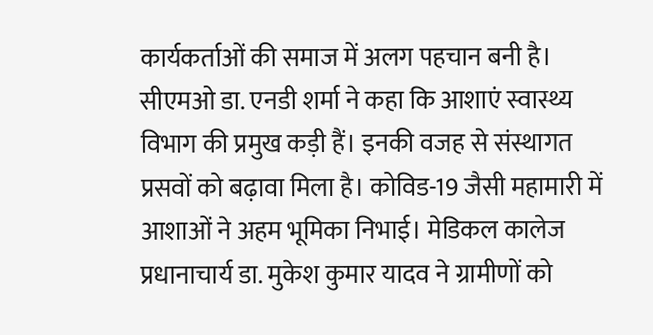कार्यकर्ताओं की समाज में अलग पहचान बनी है।
सीएमओ डा. एनडी शर्मा ने कहा कि आशाएं स्वास्थ्य विभाग की प्रमुख कड़ी हैं। इनकी वजह से संस्थागत प्रसवों को बढ़ावा मिला है। कोविड-19 जैसी महामारी में आशाओं ने अहम भूमिका निभाई। मेडिकल कालेज प्रधानाचार्य डा. मुकेश कुमार यादव ने ग्रामीणों को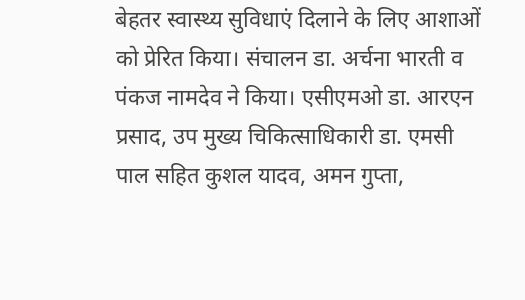बेहतर स्वास्थ्य सुविधाएं दिलाने के लिए आशाओं को प्रेरित किया। संचालन डा. अर्चना भारती व पंकज नामदेव ने किया। एसीएमओ डा. आरएन प्रसाद, उप मुख्य चिकित्साधिकारी डा. एमसी पाल सहित कुशल यादव, अमन गुप्ता,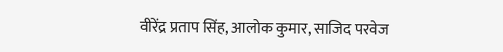वीरेंद्र प्रताप सिंह, आलोक कुमार, साजिद परवेज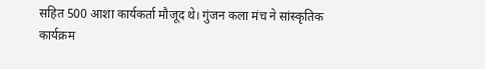सहित 500 आशा कार्यकर्ता मौजूद थे। गुंजन कला मंच ने सांस्कृतिक कार्यक्रम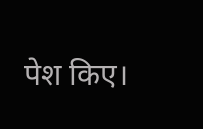पेश किए।